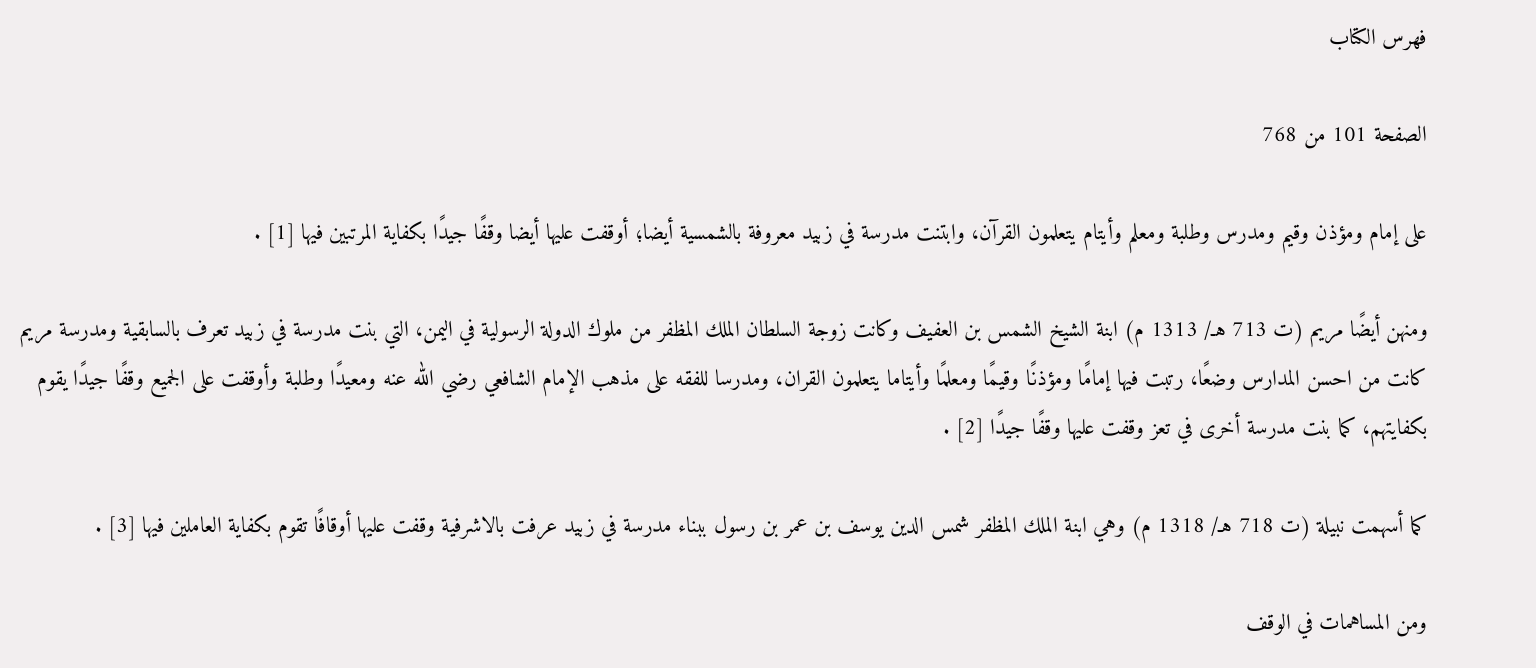فهرس الكتاب

الصفحة 101 من 768

على إمام ومؤذن وقيم ومدرس وطلبة ومعلم وأيتام يتعلمون القرآن، وابتنت مدرسة في زبيد معروفة بالشمسية أيضا؛ أوقفت عليها أيضا وقفًا جيدًا بكفاية المرتبين فيها [1] .

ومنهن أيضًا مريم (ت 713 هـ/ 1313 م) ابنة الشيخ الشمس بن العفيف وكانت زوجة السلطان الملك المظفر من ملوك الدولة الرسولية في اليمن، التي بنت مدرسة في زبيد تعرف بالسابقية ومدرسة مريم كانت من احسن المدارس وضعًا، رتبت فيها إمامًا ومؤذنًا وقيمًا ومعلمًا وأيتاما يتعلمون القران، ومدرسا للفقه على مذهب الإمام الشافعي رضي الله عنه ومعيدًا وطلبة وأوقفت على الجميع وقفًا جيدًا يقوم بكفايتهم، كما بنت مدرسة أخرى في تعز وقفت عليها وقفًا جيدًا [2] .

كما أسهمت نبيلة (ت 718 هـ/ 1318 م) وهي ابنة الملك المظفر شمس الدين يوسف بن عمر بن رسول ببناء مدرسة في زبيد عرفت بالاشرفية وقفت عليها أوقافًا تقوم بكفاية العاملين فيها [3] .

ومن المساهمات في الوقف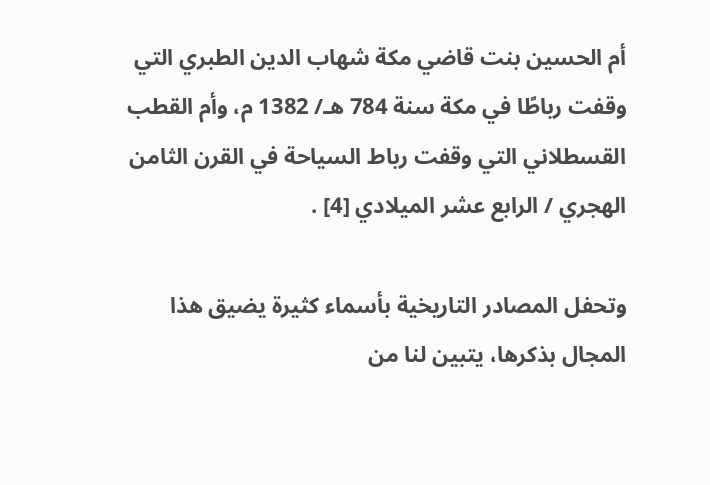أم الحسين بنت قاضي مكة شهاب الدين الطبري التي وقفت رباطًا في مكة سنة 784 هـ/ 1382 م، وأم القطب القسطلاني التي وقفت رباط السياحة في القرن الثامن الهجري / الرابع عشر الميلادي [4] .

وتحفل المصادر التاريخية بأسماء كثيرة يضيق هذا المجال بذكرها، يتبين لنا من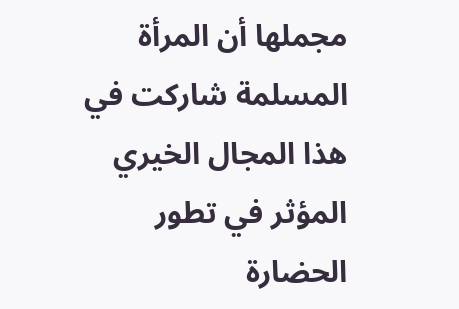مجملها أن المرأة المسلمة شاركت في هذا المجال الخيري المؤثر في تطور الحضارة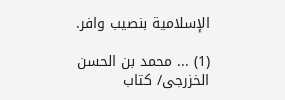الإسلامية بنصيب وافر.

(1) ... محمد بن الحسن الخزرجى/ كتاب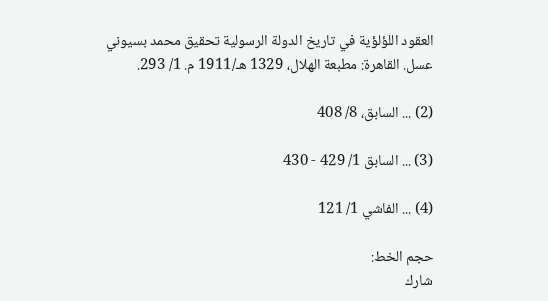العقود اللؤلؤية في تاريخ الدولة الرسولية تحقيق محمد بسيوني عسل. القاهرة: مطبعة الهلال، 1329 هـ/1911 م. 1/ 293.

(2) ... السابق، 8/ 408

(3) ... السابق 1/ 429 - 430

(4) ... الفاشي 1/ 121

حجم الخط:
شارك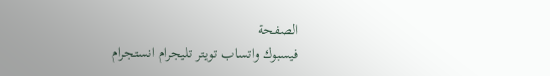الصفحة
فيسبوك واتساب تويتر تليجرام انستجرام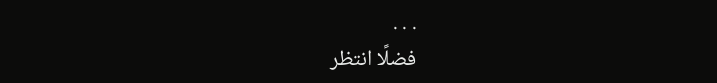. . .
فضلًا انتظر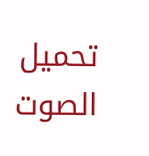تحميل الصوت